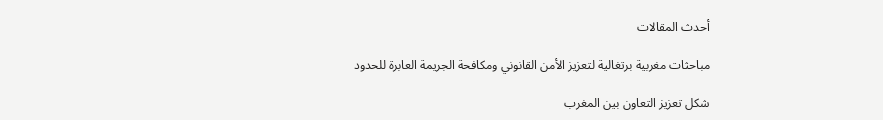أحدث المقالات

مباحثات مغربية برتغالية لتعزيز الأمن القانوني ومكافحة الجريمة العابرة للحدود

شكل تعزيز التعاون بين المغرب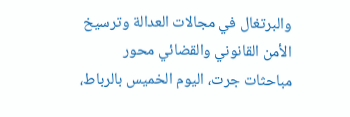والبرتغال في مجالات العدالة وترسيخ الأمن القانوني والقضائي محور مباحثات جرت، اليوم الخميس بالرباط،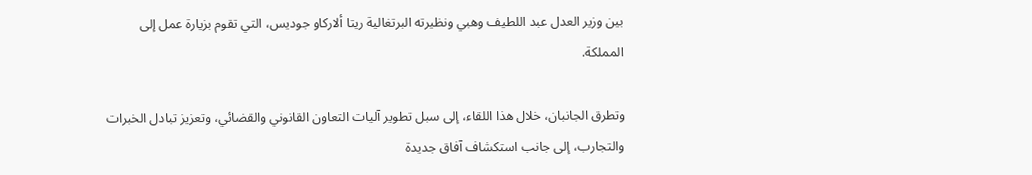بين وزير العدل عبد اللطيف وهبي ونظيرته البرتغالية ريتا ألاركاو جوديس، التي تقوم بزيارة عمل إلى المملكة.

وتطرق الجانبان، خلال هذا اللقاء، إلى سبل تطوير آليات التعاون القانوني والقضائي، وتعزيز تبادل الخبرات والتجارب، إلى جانب استكشاف آفاق جديدة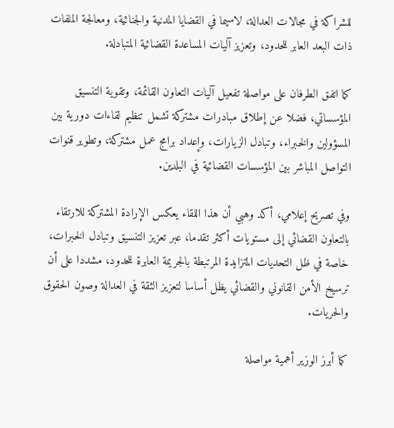للشراكة في مجالات العدالة، لاسيما في القضايا المدنية والجنائية، ومعالجة الملفات ذات البعد العابر للحدود، وتعزيز آليات المساعدة القضائية المتبادلة.

كما اتفق الطرفان على مواصلة تفعيل آليات التعاون القائمة، وتقوية التنسيق المؤسساتي، فضلا عن إطلاق مبادرات مشتركة تشمل تنظيم لقاءات دورية بين المسؤولين والخبراء، وتبادل الزيارات، وإعداد برامج عمل مشتركة، وتطوير قنوات التواصل المباشر بين المؤسسات القضائية في البلدين.

وفي تصريح إعلامي، أكد وهبي أن هذا اللقاء يعكس الإرادة المشتركة للارتقاء بالتعاون القضائي إلى مستويات أكثر تقدما، عبر تعزيز التنسيق وتبادل الخبرات، خاصة في ظل التحديات المتزايدة المرتبطة بالجريمة العابرة للحدود، مشددا على أن ترسيخ الأمن القانوني والقضائي يظل أساسا لتعزيز الثقة في العدالة وصون الحقوق والحريات.

كما أبرز الوزير أهمية مواصلة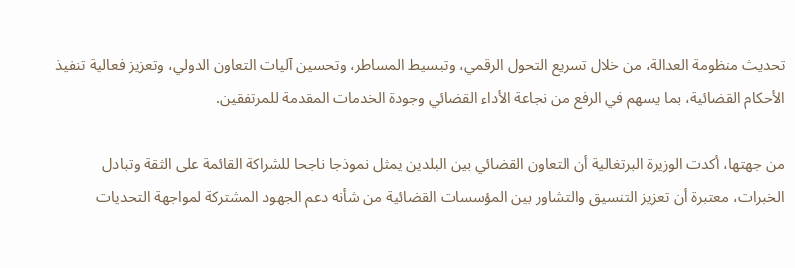تحديث منظومة العدالة، من خلال تسريع التحول الرقمي، وتبسيط المساطر، وتحسين آليات التعاون الدولي، وتعزيز فعالية تنفيذ الأحكام القضائية، بما يسهم في الرفع من نجاعة الأداء القضائي وجودة الخدمات المقدمة للمرتفقين.

من جهتها، أكدت الوزيرة البرتغالية أن التعاون القضائي بين البلدين يمثل نموذجا ناجحا للشراكة القائمة على الثقة وتبادل الخبرات، معتبرة أن تعزيز التنسيق والتشاور بين المؤسسات القضائية من شأنه دعم الجهود المشتركة لمواجهة التحديات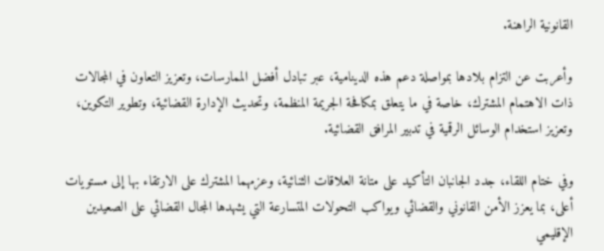القانونية الراهنة.

وأعربت عن التزام بلادها بمواصلة دعم هذه الدينامية، عبر تبادل أفضل الممارسات، وتعزيز التعاون في المجالات ذات الاهتمام المشترك، خاصة في ما يتعلق بمكافحة الجريمة المنظمة، وتحديث الإدارة القضائية، وتطوير التكوين، وتعزيز استخدام الوسائل الرقمية في تدبير المرافق القضائية.

وفي ختام اللقاء، جدد الجانبان التأكيد على متانة العلاقات الثنائية، وعزمهما المشترك على الارتقاء بها إلى مستويات أعلى، بما يعزز الأمن القانوني والقضائي ويواكب التحولات المتسارعة التي يشهدها المجال القضائي على الصعيدين الإقليمي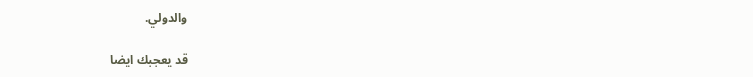والدولي.

قد يعجبك ايضا